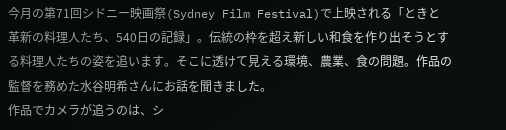今月の第71回シドニー映画祭(Sydney Film Festival)で上映される「ときと 革新の料理人たち、540日の記録」。伝統の枠を超え新しい和食を作り出そうとする料理人たちの姿を追います。そこに透けて見える環境、農業、食の問題。作品の監督を務めた水谷明希さんにお話を聞きました。
作品でカメラが追うのは、シ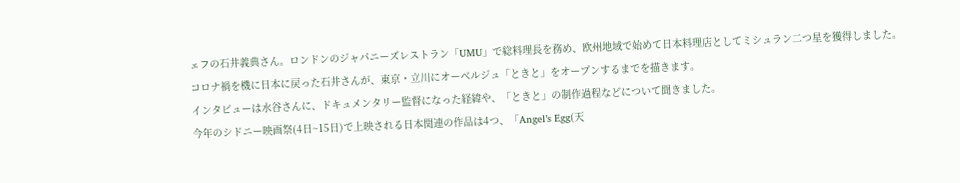ェフの石井義典さん。ロンドンのジャパニーズレストラン「UMU」で総料理長を務め、欧州地域で始めて日本料理店としてミシュラン二つ星を獲得しました。
コロナ禍を機に日本に戻った石井さんが、東京・立川にオーベルジュ「ときと」をオープンするまでを描きます。
インタビューは水谷さんに、ドキュメンタリー監督になった経緯や、「ときと」の制作過程などについて聞きました。
今年のシドニー映画祭(4日~15日)で上映される日本関連の作品は4つ、「Angel’s Egg(天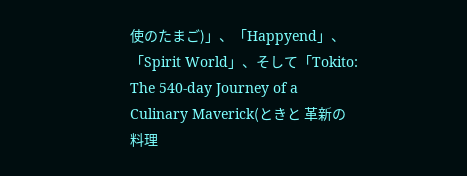使のたまご)」、「Happyend」、「Spirit World」、そして「Tokito: The 540-day Journey of a Culinary Maverick(ときと 革新の料理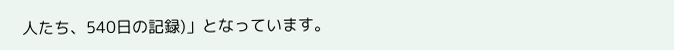人たち、540日の記録)」となっています。